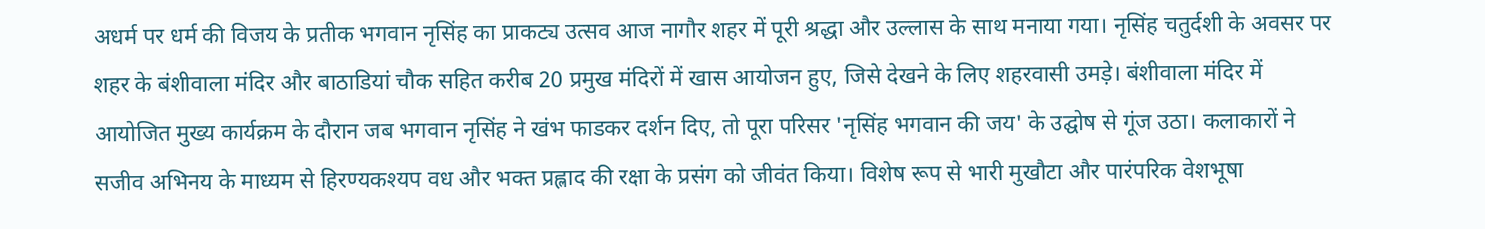अधर्म पर धर्म की विजय के प्रतीक भगवान नृसिंह का प्राकट्य उत्सव आज नागौर शहर में पूरी श्रद्धा और उल्लास के साथ मनाया गया। नृसिंह चतुर्दशी के अवसर पर शहर के बंशीवाला मंदिर और बाठाडियां चौक सहित करीब 20 प्रमुख मंदिरों में खास आयोजन हुए, जिसे देखने के लिए शहरवासी उमड़े। बंशीवाला मंदिर में आयोजित मुख्य कार्यक्रम के दौरान जब भगवान नृसिंह ने खंभ फाडकर दर्शन दिए, तो पूरा परिसर 'नृसिंह भगवान की जय' के उद्घोष से गूंज उठा। कलाकारों ने सजीव अभिनय के माध्यम से हिरण्यकश्यप वध और भक्त प्रह्लाद की रक्षा के प्रसंग को जीवंत किया। विशेष रूप से भारी मुखौटा और पारंपरिक वेशभूषा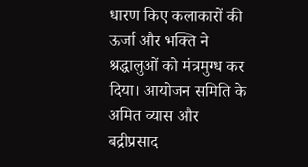धारण किए कलाकारों की ऊर्जा और भक्ति ने श्रद्धालुओं को मंत्रमुग्ध कर दिया। आयोजन समिति के अमित व्यास और बद्रीप्रसाद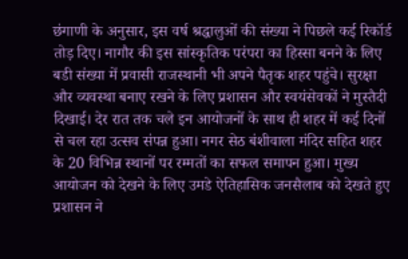छंगाणी के अनुसार, इस वर्ष श्रद्धालुओं की संख्या ने पिछले कई रिकॉर्ड तोड़ दिए। नागौर की इस सांस्कृतिक परंपरा का हिस्सा बनने के लिए बडी संख्या में प्रवासी राजस्थानी भी अपने पैतृक शहर पहुंचे। सुरक्षा और व्यवस्था बनाए रखने के लिए प्रशासन और स्वयंसेवकों ने मुस्तैदी दिखाई। देर रात तक चले इन आयोजनों के साथ ही शहर में कई दिनों से चल रहा उत्सव संपन्न हुआ। नगर सेठ बंशीवाला मंदिर सहित शहर के 20 विभिन्न स्थानों पर रम्मतों का सफल समापन हुआ। मुख्य आयोजन को देखने के लिए उमडे ऐतिहासिक जनसैलाब को देखते हुए प्रशासन ने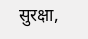सुरक्षा,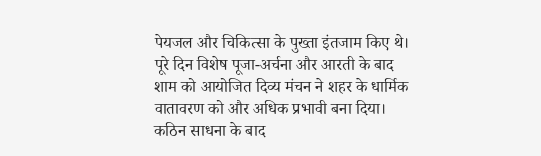पेयजल और चिकित्सा के पुख्ता इंतजाम किए थे। पूरे दिन विशेष पूजा-अर्चना और आरती के बाद शाम को आयोजित दिव्य मंचन ने शहर के धार्मिक वातावरण को और अधिक प्रभावी बना दिया। कठिन साधना के बाद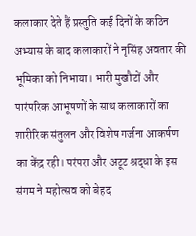कलाकार देते हैं प्रस्तुति कई दिनों के कठिन अभ्यास के बाद कलाकारों ने नृसिंह अवतार की भूमिका को निभाया। भारी मुखौटों और पारंपरिक आभूषणों के साथ कलाकारों का शारीरिक संतुलन और विशेष गर्जना आकर्षण का केंद्र रही। परंपरा और अटूट श्रद्धा के इस संगम ने महोत्सव को बेहद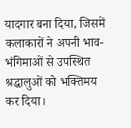यादगार बना दिया, जिसमें कलाकारों ने अपनी भाव-भंगिमाओं से उपस्थित श्रद्धालुओं को भक्तिमय कर दिया।